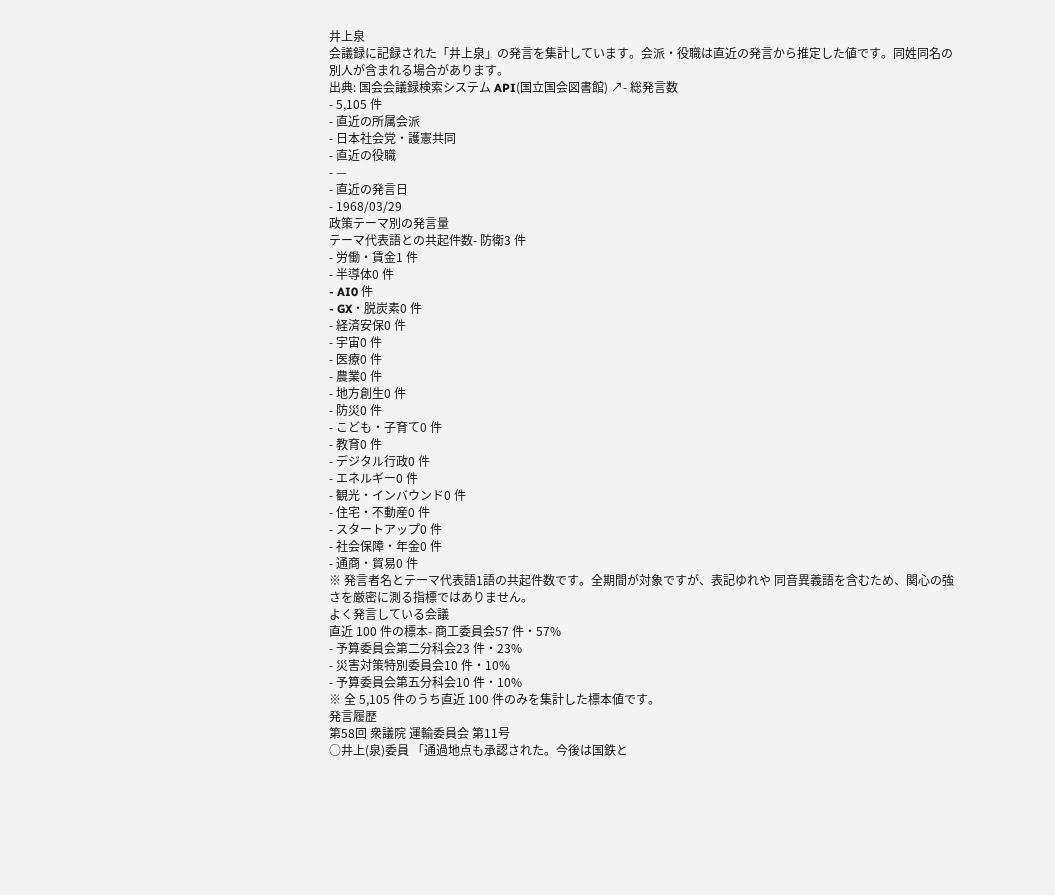井上泉
会議録に記録された「井上泉」の発言を集計しています。会派・役職は直近の発言から推定した値です。同姓同名の別人が含まれる場合があります。
出典: 国会会議録検索システム API(国立国会図書館) ↗- 総発言数
- 5,105 件
- 直近の所属会派
- 日本社会党・護憲共同
- 直近の役職
- —
- 直近の発言日
- 1968/03/29
政策テーマ別の発言量
テーマ代表語との共起件数- 防衛3 件
- 労働・賃金1 件
- 半導体0 件
- AI0 件
- GX・脱炭素0 件
- 経済安保0 件
- 宇宙0 件
- 医療0 件
- 農業0 件
- 地方創生0 件
- 防災0 件
- こども・子育て0 件
- 教育0 件
- デジタル行政0 件
- エネルギー0 件
- 観光・インバウンド0 件
- 住宅・不動産0 件
- スタートアップ0 件
- 社会保障・年金0 件
- 通商・貿易0 件
※ 発言者名とテーマ代表語1語の共起件数です。全期間が対象ですが、表記ゆれや 同音異義語を含むため、関心の強さを厳密に測る指標ではありません。
よく発言している会議
直近 100 件の標本- 商工委員会57 件・57%
- 予算委員会第二分科会23 件・23%
- 災害対策特別委員会10 件・10%
- 予算委員会第五分科会10 件・10%
※ 全 5,105 件のうち直近 100 件のみを集計した標本値です。
発言履歴
第58回 衆議院 運輸委員会 第11号
○井上(泉)委員 「通過地点も承認された。今後は国鉄と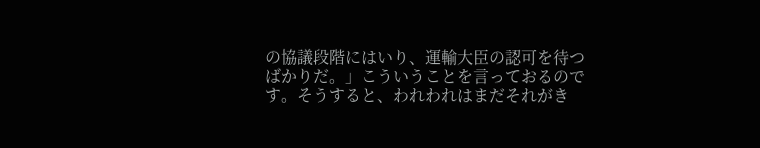の協議段階にはいり、運輸大臣の認可を待つばかりだ。」こういうことを言っておるのです。そうすると、われわれはまだそれがき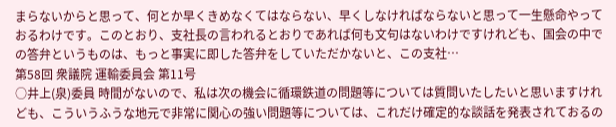まらないからと思って、何とか早くきめなくてはならない、早くしなければならないと思って一生懸命やっておるわけです。このとおり、支社長の言われるとおりであれば何も文句はないわけですけれども、国会の中での答弁というものは、もっと事実に即した答弁をしていただかないと、この支社…
第58回 衆議院 運輸委員会 第11号
○井上(泉)委員 時間がないので、私は次の機会に循環鉄道の問題等については質問いたしたいと思いますけれども、こういうふうな地元で非常に関心の強い問題等については、これだけ確定的な談話を発表されておるの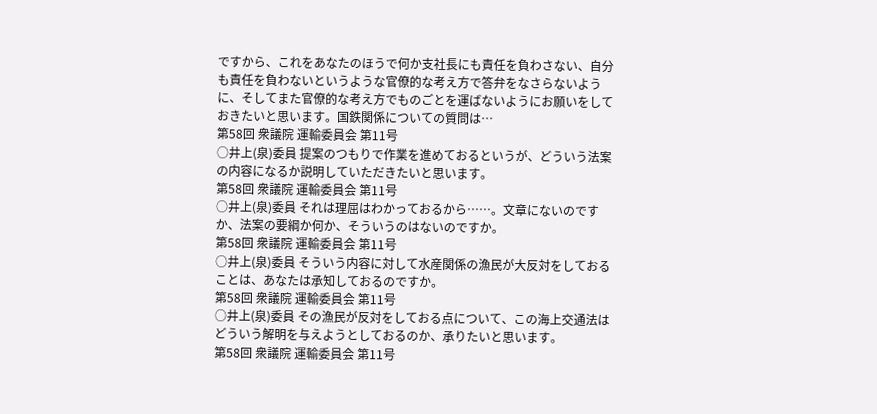ですから、これをあなたのほうで何か支社長にも責任を負わさない、自分も責任を負わないというような官僚的な考え方で答弁をなさらないように、そしてまた官僚的な考え方でものごとを運ばないようにお願いをしておきたいと思います。国鉄関係についての質問は…
第58回 衆議院 運輸委員会 第11号
○井上(泉)委員 提案のつもりで作業を進めておるというが、どういう法案の内容になるか説明していただきたいと思います。
第58回 衆議院 運輸委員会 第11号
○井上(泉)委員 それは理屈はわかっておるから……。文章にないのですか、法案の要綱か何か、そういうのはないのですか。
第58回 衆議院 運輸委員会 第11号
○井上(泉)委員 そういう内容に対して水産関係の漁民が大反対をしておることは、あなたは承知しておるのですか。
第58回 衆議院 運輸委員会 第11号
○井上(泉)委員 その漁民が反対をしておる点について、この海上交通法はどういう解明を与えようとしておるのか、承りたいと思います。
第58回 衆議院 運輸委員会 第11号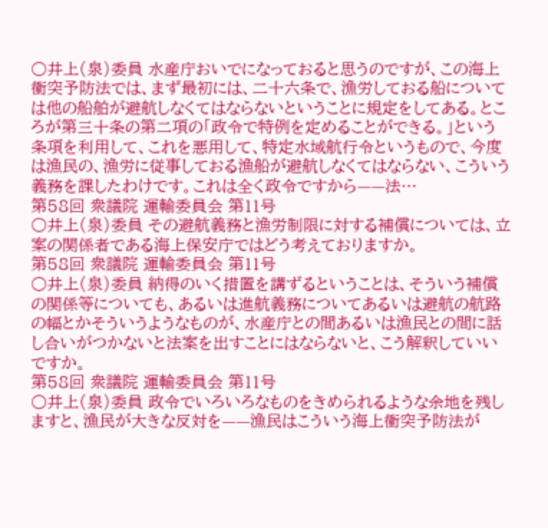○井上(泉)委員 水産庁おいでになっておると思うのですが、この海上衝突予防法では、まず最初には、二十六条で、漁労しておる船については他の船舶が避航しなくてはならないということに規定をしてある。ところが第三十条の第二項の「政令で特例を定めることができる。」という条項を利用して、これを悪用して、特定水域航行令というもので、今度は漁民の、漁労に従事しておる漁船が避航しなくてはならない、こういう義務を課したわけです。これは全く政令ですから——法…
第58回 衆議院 運輸委員会 第11号
○井上(泉)委員 その避航義務と漁労制限に対する補償については、立案の関係者である海上保安庁ではどう考えておりますか。
第58回 衆議院 運輸委員会 第11号
○井上(泉)委員 納得のいく措置を講ずるということは、そういう補償の関係等についても、あるいは進航義務についてあるいは避航の航路の幅とかそういうようなものが、水産庁との間あるいは漁民との間に話し合いがつかないと法案を出すことにはならないと、こう解釈していいですか。
第58回 衆議院 運輸委員会 第11号
○井上(泉)委員 政令でいろいろなものをきめられるような余地を残しますと、漁民が大きな反対を——漁民はこういう海上衝突予防法が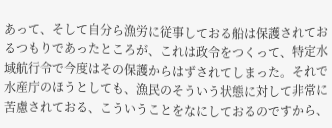あって、そして自分ら漁労に従事しておる船は保護されておるつもりであったところが、これは政令をつくって、特定水域航行令で今度はその保護からはずされてしまった。それで水産庁のほうとしても、漁民のそういう状態に対して非常に苦慮されておる、こういうことをなにしておるのですから、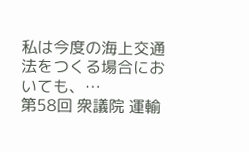私は今度の海上交通法をつくる場合においても、…
第58回 衆議院 運輸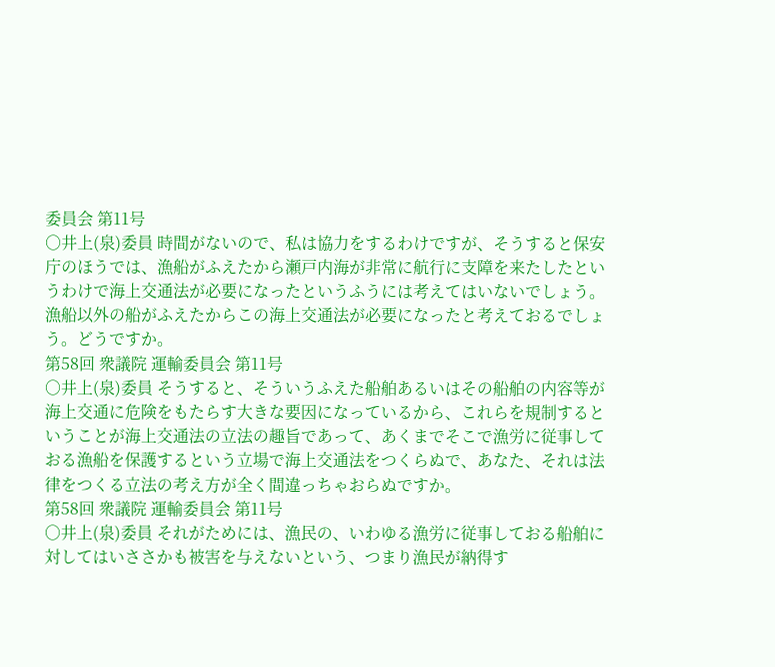委員会 第11号
○井上(泉)委員 時間がないので、私は協力をするわけですが、そうすると保安庁のほうでは、漁船がふえたから瀬戸内海が非常に航行に支障を来たしたというわけで海上交通法が必要になったというふうには考えてはいないでしょう。漁船以外の船がふえたからこの海上交通法が必要になったと考えておるでしょう。どうですか。
第58回 衆議院 運輸委員会 第11号
○井上(泉)委員 そうすると、そういうふえた船舶あるいはその船舶の内容等が海上交通に危険をもたらす大きな要因になっているから、これらを規制するということが海上交通法の立法の趣旨であって、あくまでそこで漁労に従事しておる漁船を保護するという立場で海上交通法をつくらぬで、あなた、それは法律をつくる立法の考え方が全く間違っちゃおらぬですか。
第58回 衆議院 運輸委員会 第11号
○井上(泉)委員 それがためには、漁民の、いわゆる漁労に従事しておる船舶に対してはいささかも被害を与えないという、つまり漁民が納得す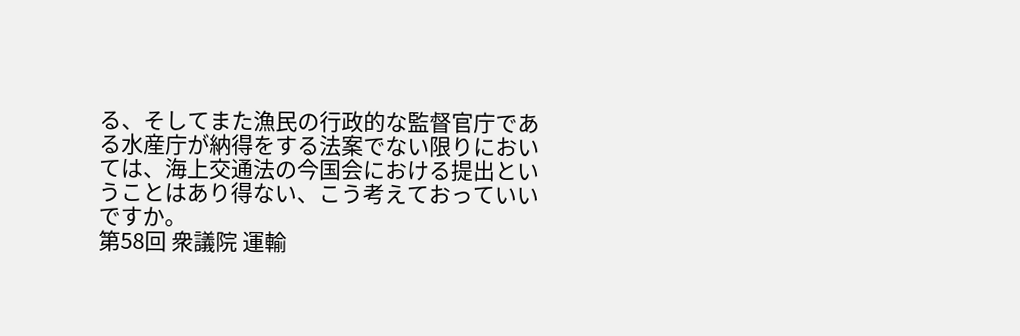る、そしてまた漁民の行政的な監督官庁である水産庁が納得をする法案でない限りにおいては、海上交通法の今国会における提出ということはあり得ない、こう考えておっていいですか。
第58回 衆議院 運輸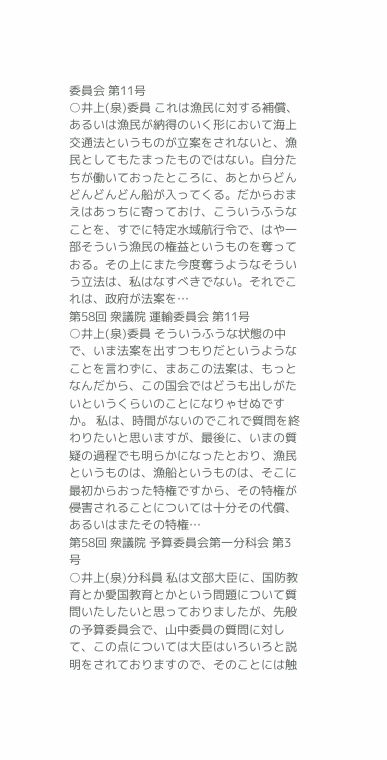委員会 第11号
○井上(泉)委員 これは漁民に対する補償、あるいは漁民が納得のいく形において海上交通法というものが立案をされないと、漁民としてもたまったものではない。自分たちが働いておったところに、あとからどんどんどんどん船が入ってくる。だからおまえはあっちに寄っておけ、こういうふうなことを、すでに特定水域航行令で、はや一部そういう漁民の権益というものを奪っておる。その上にまた今度奪うようなそういう立法は、私はなすべきでない。それでこれは、政府が法案を…
第58回 衆議院 運輸委員会 第11号
○井上(泉)委員 そういうふうな状態の中で、いま法案を出すつもりだというようなことを言わずに、まあこの法案は、もっとなんだから、この国会ではどうも出しがたいというくらいのことになりゃせぬですか。 私は、時間がないのでこれで質問を終わりたいと思いますが、最後に、いまの質疑の過程でも明らかになったとおり、漁民というものは、漁船というものは、そこに最初からおった特権ですから、その特権が侵害されることについては十分その代償、あるいはまたその特権…
第58回 衆議院 予算委員会第一分科会 第3号
○井上(泉)分科員 私は文部大臣に、国防教育とか愛国教育とかという問題について質問いたしたいと思っておりましたが、先般の予算委員会で、山中委員の質問に対して、この点については大臣はいろいろと説明をされておりますので、そのことには触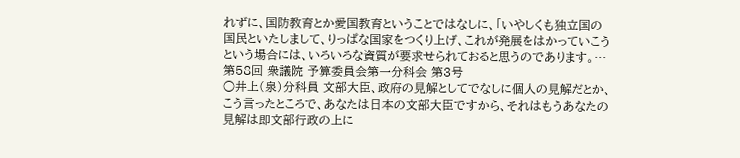れずに、国防教育とか愛国教育ということではなしに、「いやしくも独立国の国民といたしまして、りっぱな国家をつくり上げ、これが発展をはかっていこうという場合には、いろいろな資質が要求せられておると思うのであります。…
第58回 衆議院 予算委員会第一分科会 第3号
○井上(泉)分科員 文部大臣、政府の見解としてでなしに個人の見解だとか、こう言ったところで、あなたは日本の文部大臣ですから、それはもうあなたの見解は即文部行政の上に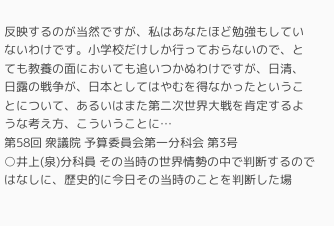反映するのが当然ですが、私はあなたほど勉強もしていないわけです。小学校だけしか行っておらないので、とても教養の面においても追いつかぬわけですが、日清、日露の戦争が、日本としてはやむを得なかったということについて、あるいはまた第二次世界大戦を肯定するような考え方、こういうことに…
第58回 衆議院 予算委員会第一分科会 第3号
○井上(泉)分科員 その当時の世界情勢の中で判断するのではなしに、歴史的に今日その当時のことを判断した場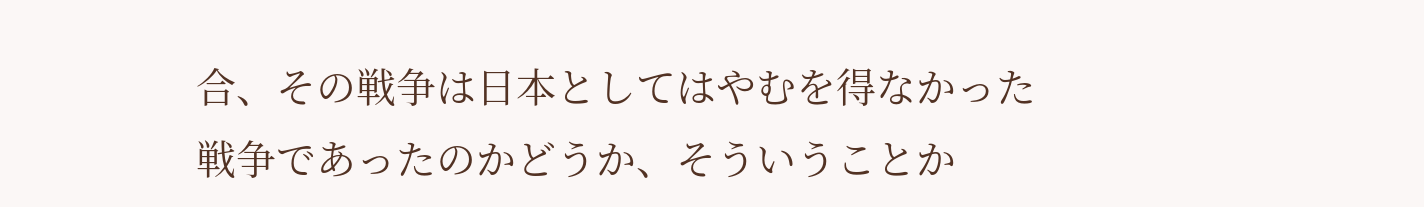合、その戦争は日本としてはやむを得なかった戦争であったのかどうか、そういうことか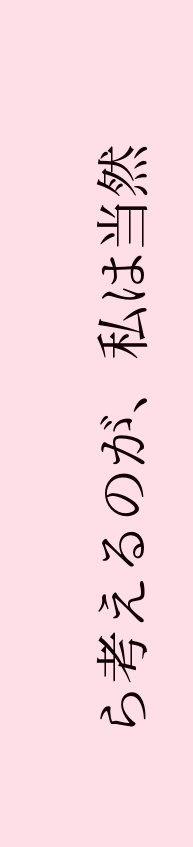ら考えるのが、私は当然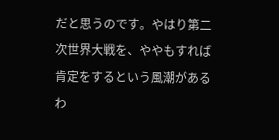だと思うのです。やはり第二次世界大戦を、ややもすれば肯定をするという風潮があるわ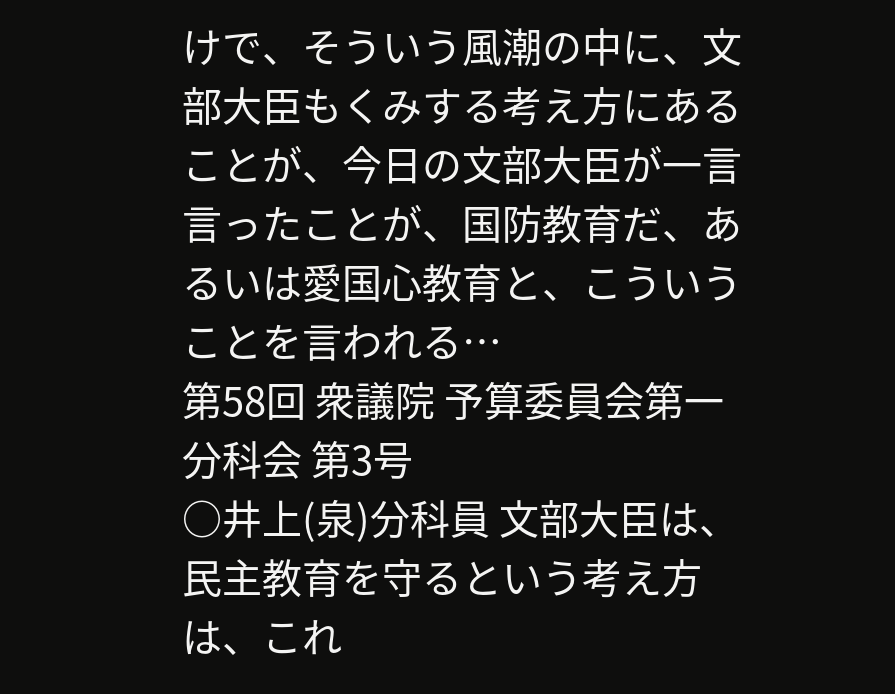けで、そういう風潮の中に、文部大臣もくみする考え方にあることが、今日の文部大臣が一言言ったことが、国防教育だ、あるいは愛国心教育と、こういうことを言われる…
第58回 衆議院 予算委員会第一分科会 第3号
○井上(泉)分科員 文部大臣は、民主教育を守るという考え方は、これ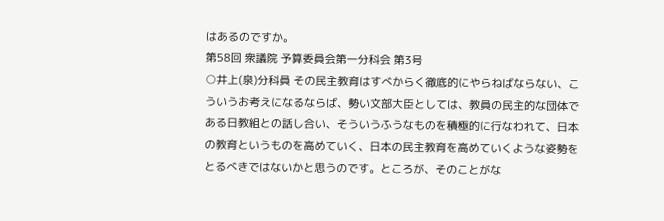はあるのですか。
第58回 衆議院 予算委員会第一分科会 第3号
○井上(泉)分科員 その民主教育はすべからく徹底的にやらねばならない、こういうお考えになるならば、勢い文部大臣としては、教員の民主的な団体である日教組との話し合い、そういうふうなものを積極的に行なわれて、日本の教育というものを高めていく、日本の民主教育を高めていくような姿勢をとるべきではないかと思うのです。ところが、そのことがな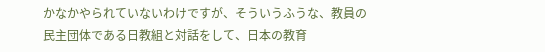かなかやられていないわけですが、そういうふうな、教員の民主団体である日教組と対話をして、日本の教育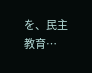を、民主教育…